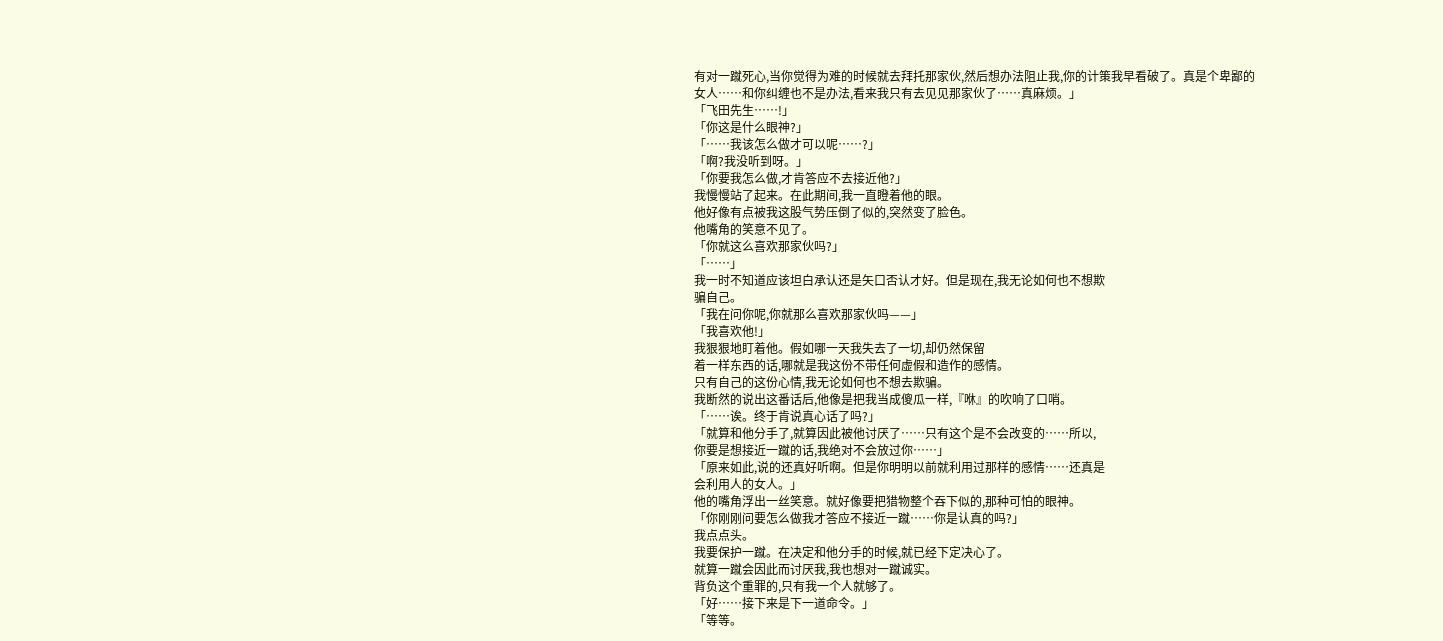有对一蹴死心,当你觉得为难的时候就去拜托那家伙,然后想办法阻止我,你的计策我早看破了。真是个卑鄙的
女人……和你纠缠也不是办法,看来我只有去见见那家伙了……真麻烦。」
「飞田先生……!」
「你这是什么眼神?」
「……我该怎么做才可以呢……?」
「啊?我没听到呀。」
「你要我怎么做,才肯答应不去接近他?」
我慢慢站了起来。在此期间,我一直瞪着他的眼。
他好像有点被我这股气势压倒了似的,突然变了脸色。
他嘴角的笑意不见了。
「你就这么喜欢那家伙吗?」
「……」
我一时不知道应该坦白承认还是矢口否认才好。但是现在,我无论如何也不想欺
骗自己。
「我在问你呢,你就那么喜欢那家伙吗——」
「我喜欢他!」
我狠狠地盯着他。假如哪一天我失去了一切,却仍然保留
着一样东西的话,哪就是我这份不带任何虚假和造作的感情。
只有自己的这份心情,我无论如何也不想去欺骗。
我断然的说出这番话后,他像是把我当成傻瓜一样,『咻』的吹响了口哨。
「……诶。终于肯说真心话了吗?」
「就算和他分手了,就算因此被他讨厌了……只有这个是不会改变的……所以,
你要是想接近一蹴的话,我绝对不会放过你……」
「原来如此,说的还真好听啊。但是你明明以前就利用过那样的感情……还真是
会利用人的女人。」
他的嘴角浮出一丝笑意。就好像要把猎物整个吞下似的,那种可怕的眼神。
「你刚刚问要怎么做我才答应不接近一蹴……你是认真的吗?」
我点点头。
我要保护一蹴。在决定和他分手的时候,就已经下定决心了。
就算一蹴会因此而讨厌我,我也想对一蹴诚实。
背负这个重罪的,只有我一个人就够了。
「好……接下来是下一道命令。」
「等等。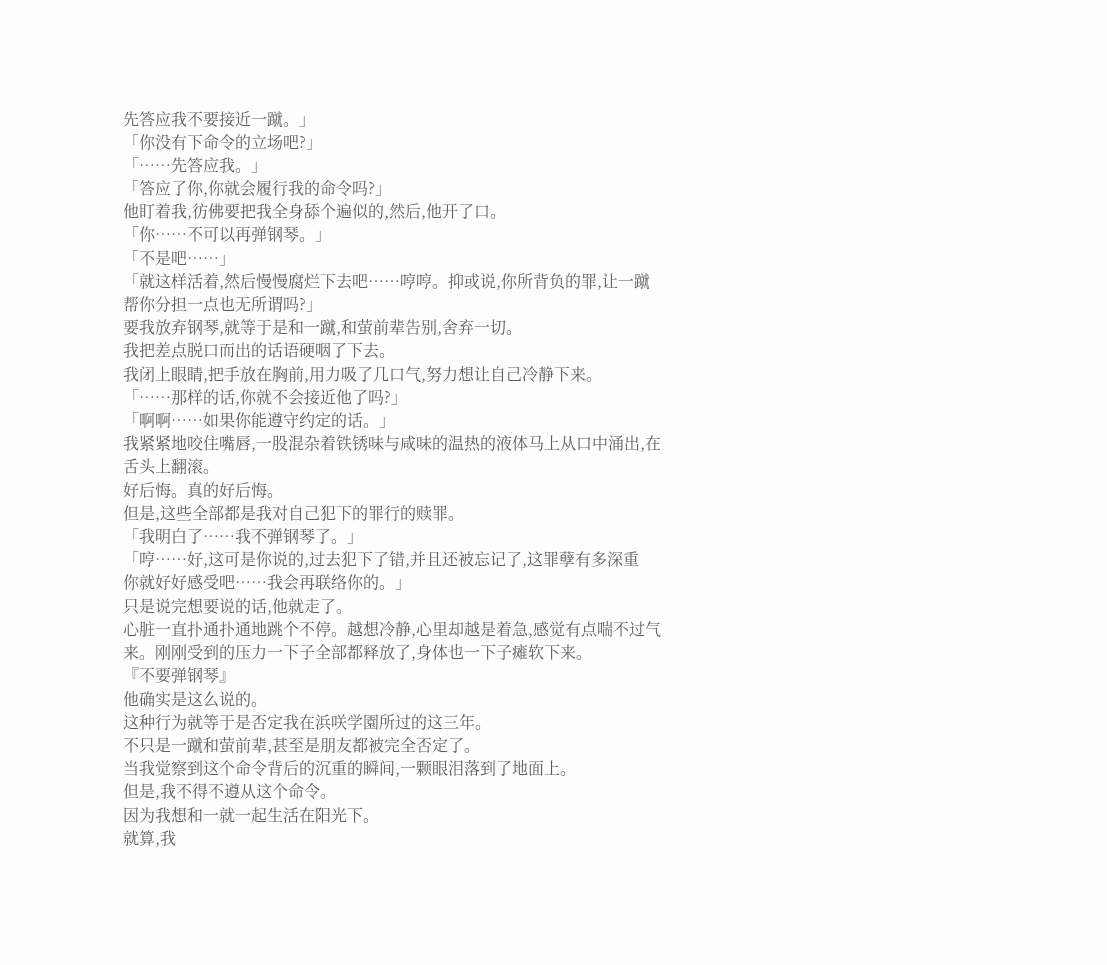先答应我不要接近一蹴。」
「你没有下命令的立场吧?」
「……先答应我。」
「答应了你,你就会履行我的命令吗?」
他盯着我,彷佛要把我全身舔个遍似的,然后,他开了口。
「你……不可以再弹钢琴。」
「不是吧……」
「就这样活着,然后慢慢腐烂下去吧……哼哼。抑或说,你所背负的罪,让一蹴
帮你分担一点也无所谓吗?」
要我放弃钢琴,就等于是和一蹴,和萤前辈告别,舍弃一切。
我把差点脱口而出的话语硬咽了下去。
我闭上眼睛,把手放在胸前,用力吸了几口气,努力想让自己冷静下来。
「……那样的话,你就不会接近他了吗?」
「啊啊……如果你能遵守约定的话。」
我紧紧地咬住嘴唇,一股混杂着铁锈味与咸味的温热的液体马上从口中涌出,在
舌头上翻滚。
好后悔。真的好后悔。
但是,这些全部都是我对自己犯下的罪行的赎罪。
「我明白了……我不弹钢琴了。」
「哼……好,这可是你说的,过去犯下了错,并且还被忘记了,这罪孽有多深重
你就好好感受吧……我会再联络你的。」
只是说完想要说的话,他就走了。
心脏一直扑通扑通地跳个不停。越想冷静,心里却越是着急,感觉有点喘不过气
来。刚刚受到的压力一下子全部都释放了,身体也一下子瘫软下来。
『不要弹钢琴』
他确实是这么说的。
这种行为就等于是否定我在浜咲学園所过的这三年。
不只是一蹴和萤前辈,甚至是朋友都被完全否定了。
当我觉察到这个命令背后的沉重的瞬间,一颗眼泪落到了地面上。
但是,我不得不遵从这个命令。
因为我想和一就一起生活在阳光下。
就算,我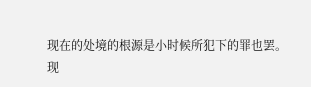现在的处境的根源是小时候所犯下的罪也罢。
现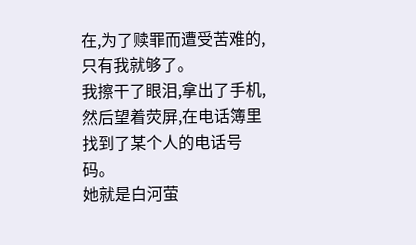在,为了赎罪而遭受苦难的,只有我就够了。
我擦干了眼泪,拿出了手机,然后望着荧屏,在电话簿里找到了某个人的电话号
码。
她就是白河萤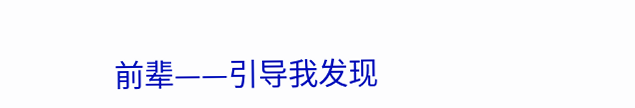前辈——引导我发现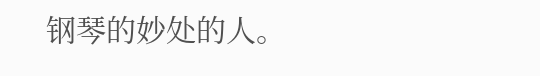钢琴的妙处的人。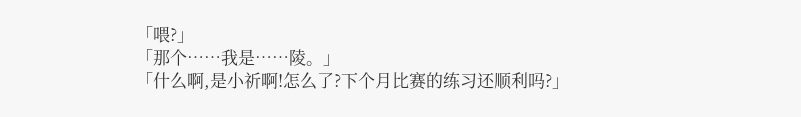「喂?」
「那个……我是……陵。」
「什么啊,是小祈啊!怎么了?下个月比赛的练习还顺利吗?」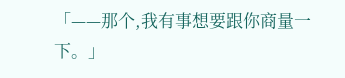「——那个,我有事想要跟你商量一下。」